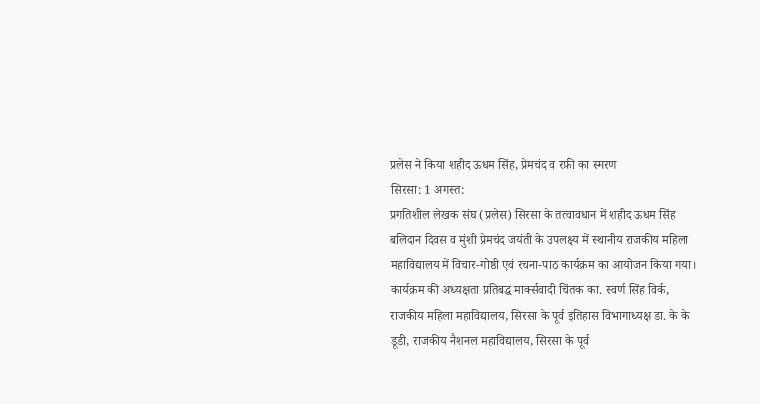प्रलेस ने किया शहीद ऊधम सिंह, प्रेमचंद व रफ़ी का स्मरण
सिरसा: 1 अगस्त:
प्रगतिशील लेखक संघ (प्रलेस) सिरसा के तत्वावधान में शहीद ऊधम सिंह बलिदान दिवस व मुंशी प्रेमचंद जयंती के उपलक्ष्य में स्थानीय राजकीय महिला महाविद्यालय में विचार-गोष्ठी एवं रचना-पाठ कार्यक्रम का आयोजन किया गया।
कार्यक्रम की अध्यक्षता प्रतिबद्ध मार्क्सवादी चिंतक का. स्वर्ण सिंह विर्क, राजकीय महिला महाविद्यालय, सिरसा के पूर्व इतिहास विभागाध्यक्ष डा. के के डूडी, राजकीय नैशनल महाविद्यालय, सिरसा के पूर्व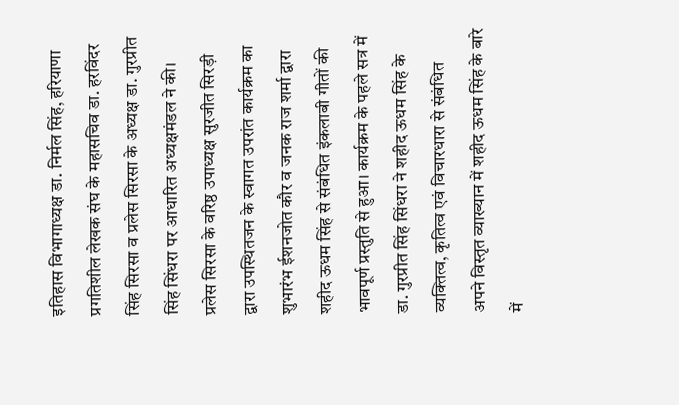इतिहास विभागाध्यक्ष डा. निर्मल सिंह, हरियाणा प्रगतिशील लेखक संघ के महासचिव डा. हरविंदर सिंह सिरसा व प्रलेस सिरसा के अध्यक्ष डा. गुरप्रीत सिंह सिंधरा पर आधारित अध्यक्षमंडल ने की। प्रलेस सिरसा के वरिष्ठ उपाध्यक्ष सुरजीत सिरड़ी द्वारा उपस्थितजन के स्वागत उपरांत कार्यक्रम का शुभारंभ ईशनजोत कौर व जनक राज शर्मा द्वारा शहीद ऊधम सिंह से संबंधित इंकलाबी गीतों की भावपूर्ण प्रस्तुति से हुआ। कार्यक्रम के पहले सत्र में डा. गुरप्रीत सिंह सिंधरा ने शहीद ऊधम सिंह के व्यक्तित्व, कृतित्व एवं विचारधारा से संबंधित अपने विस्तृत व्याख्यान में शहीद ऊधम सिंह के बारे में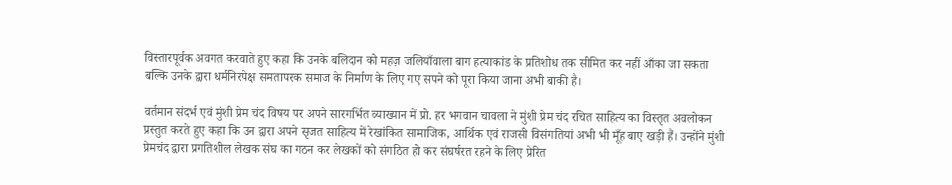विस्तारपूर्वक अवगत करवाते हुए कहा कि उनके बलिदान को महज़ जलियाँवाला बाग हत्याकांड के प्रतिशोध तक सीमित कर नहीं आँका जा सकता बल्कि उनके द्वारा धर्मनिरपेक्ष समतापरक समाज के निर्माण के लिए गए सपने को पूरा किया जाना अभी बाकी है।

वर्तमान संदर्भ एवं मुंशी प्रेम चंद विषय पर अपने सारगर्भित व्याख्यान में प्रो. हर भगवान चावला ने मुंशी प्रेम चंद रचित साहित्य का विस्तृत अवलोकन प्रस्तुत करते हुए कहा कि उन द्वारा अपने सृजत साहित्य में रेखांकित सामाजिक, आर्थिक एवं राजसी विसंगतियां अभी भी मूँह बाए खड़ी हैं। उन्होंने मुंशी प्रेमचंद द्वारा प्रगतिशील लेखक संघ का गठन कर लेखकों को संगठित हो कर संघर्षरत रहने के लिए प्रेरित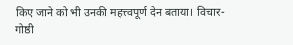किए जाने को भी उनकी महत्त्वपूर्ण देन बताया। विचार-गोष्ठी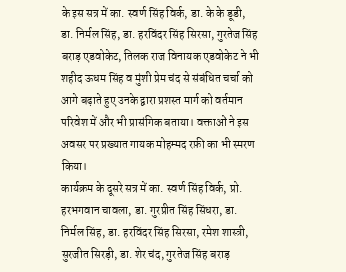के इस सत्र में का. स्वर्ण सिंह विर्क, डा. के के डूडी, डा. निर्मल सिंह, डा. हरविंदर सिंह सिरसा, गुरतेज सिंह बराड़ एडवोकेट, तिलक राज विनायक एडवोकेट ने भी शहीद ऊधम सिंह व मुंशी प्रेम चंद से संबंधित चर्चा को आगे बढ़ाते हुए उनके द्वारा प्रशस्त मार्ग को वर्तमान परिवेश में और भी प्रासंगिक बताया। वक्ताओं ने इस अवसर पर प्रख्यात गायक मोहम्मद रफ़ी का भी स्मरण किया।
कार्यक्रम के दूसरे सत्र में का. स्वर्ण सिंह विर्क, प्रो. हरभगवान चावला, डा. गुरप्रीत सिंह सिंधरा, डा. निर्मल सिंह, डा. हरविंदर सिंह सिरसा, रमेश शास्त्री, सुरजीत सिरड़ी, डा. शेर चंद, गुरतेज सिंह बराड़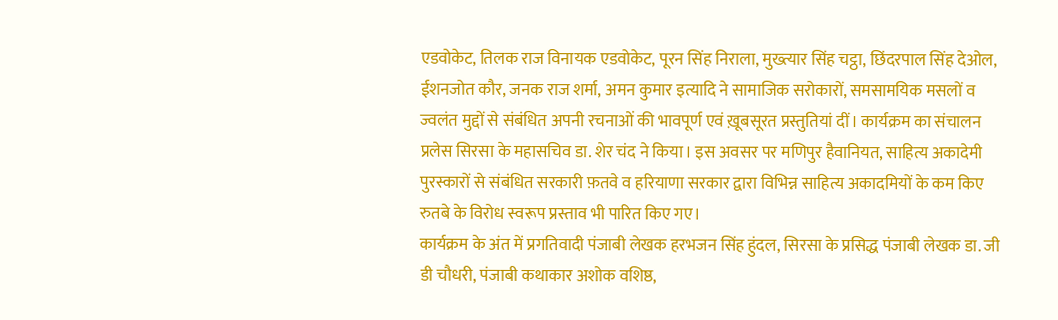एडवोकेट, तिलक राज विनायक एडवोकेट, पूरन सिंह निराला, मुख्त्यार सिंह चट्ठा, छिंदरपाल सिंह देओल, ईशनजोत कौर, जनक राज शर्मा, अमन कुमार इत्यादि ने सामाजिक सरोकारों, समसामयिक मसलों व ज्वलंत मुद्दों से संबंधित अपनी रचनाओं की भावपूर्ण एवं ख़ूबसूरत प्रस्तुतियां दीं। कार्यक्रम का संचालन प्रलेस सिरसा के महासचिव डा. शेर चंद ने किया। इस अवसर पर मणिपुर हैवानियत, साहित्य अकादेमी पुरस्कारों से संबंधित सरकारी फ़तवे व हरियाणा सरकार द्वारा विभिन्न साहित्य अकादमियों के कम किए रुतबे के विरोध स्वरूप प्रस्ताव भी पारित किए गए।
कार्यक्रम के अंत में प्रगतिवादी पंजाबी लेखक हरभजन सिंह हुंदल, सिरसा के प्रसिद्ध पंजाबी लेखक डा. जी डी चौधरी, पंजाबी कथाकार अशोक वशिष्ठ,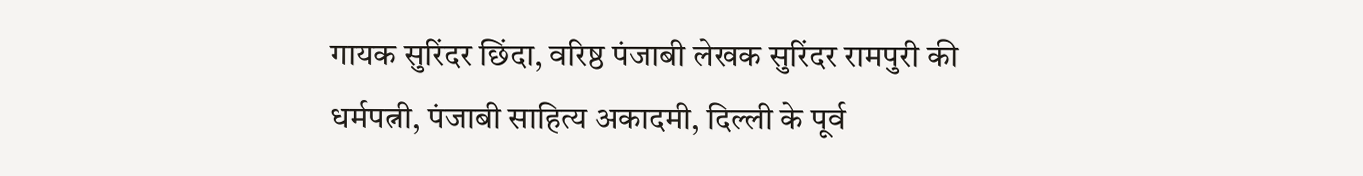गायक सुरिंदर छिंदा, वरिष्ठ पंजाबी लेखक सुरिंदर रामपुरी की धर्मपत्नी, पंजाबी साहित्य अकादमी, दिल्ली के पूर्व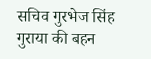सचिव गुरभेज सिंह गुराया की बहन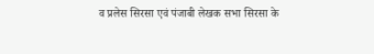व प्रलेस सिरसा एवं पंजाबी लेखक सभा सिरसा के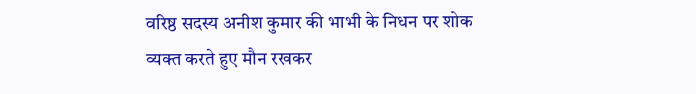वरिष्ठ सदस्य अनीश कुमार की भाभी के निधन पर शोक व्यक्त करते हुए मौन रखकर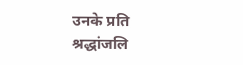उनके प्रति श्रद्धांजलि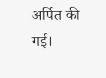अर्पित की गई।